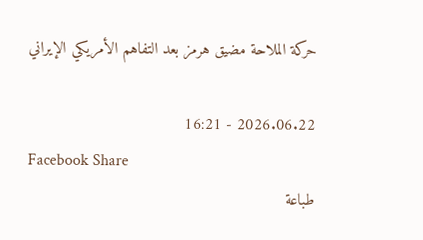حركة الملاحة مضيق هرمز بعد التفاهم الأمريكي الإيراني

2026.06.22 - 16:21
Facebook Share
طباعة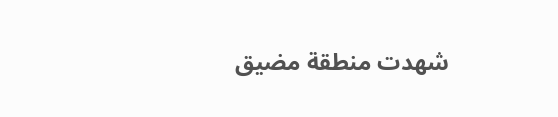شهدت منطقة مضيق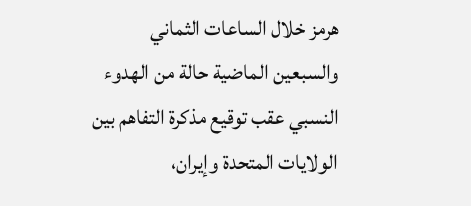هرمز خلال الساعات الثماني والسبعين الماضية حالة من الهدوء النسبي عقب توقيع مذكرة التفاهم بين الولايات المتحدة وإيران،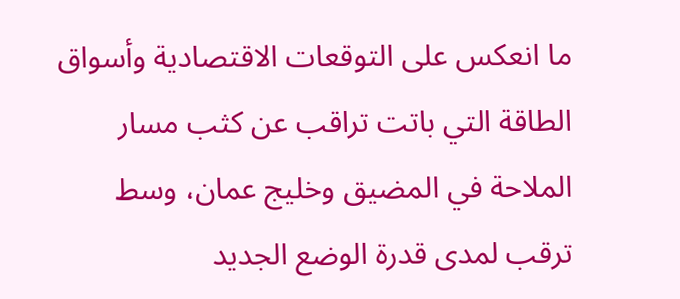ما انعكس على التوقعات الاقتصادية وأسواق الطاقة التي باتت تراقب عن كثب مسار الملاحة في المضيق وخليج عمان، وسط ترقب لمدى قدرة الوضع الجديد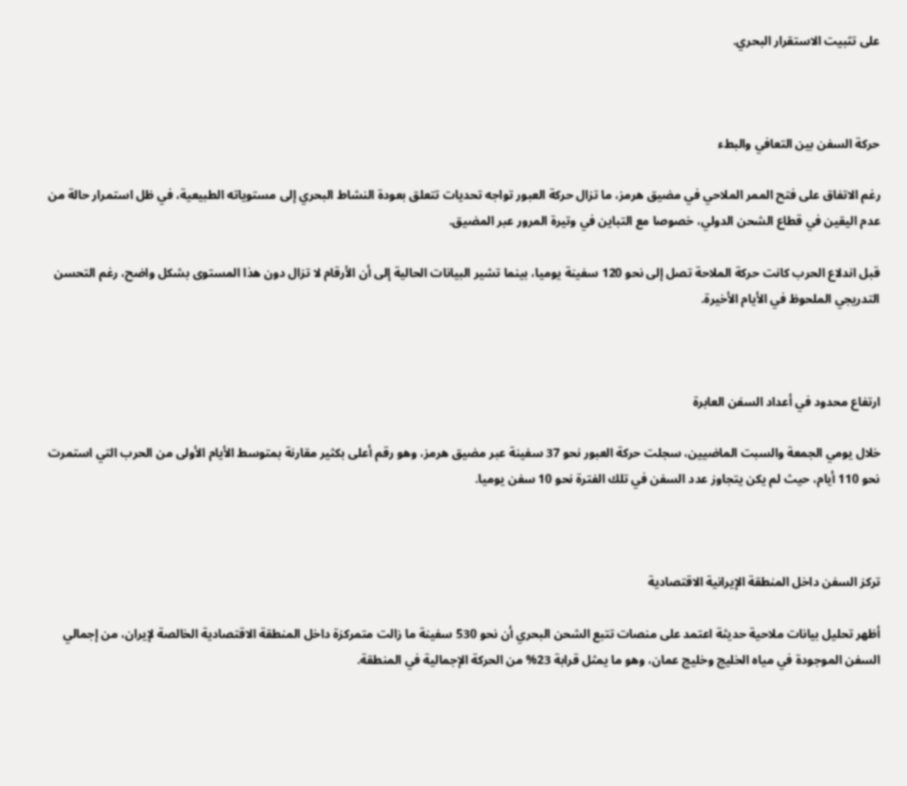على تثبيت الاستقرار البحري.



حركة السفن بين التعافي والبطء

رغم الاتفاق على فتح الممر الملاحي في مضيق هرمز، ما تزال حركة العبور تواجه تحديات تتعلق بعودة النشاط البحري إلى مستوياته الطبيعية، في ظل استمرار حالة من عدم اليقين في قطاع الشحن الدولي، خصوصا مع التباين في وتيرة المرور عبر المضيق.

قبل اندلاع الحرب كانت حركة الملاحة تصل إلى نحو 120 سفينة يوميا، بينما تشير البيانات الحالية إلى أن الأرقام لا تزال دون هذا المستوى بشكل واضح، رغم التحسن التدريجي الملحوظ في الأيام الأخيرة.



ارتفاع محدود في أعداد السفن العابرة

خلال يومي الجمعة والسبت الماضيين، سجلت حركة العبور نحو 37 سفينة عبر مضيق هرمز، وهو رقم أعلى بكثير مقارنة بمتوسط الأيام الأولى من الحرب التي استمرت نحو 110 أيام، حيث لم يكن يتجاوز عدد السفن في تلك الفترة نحو 10 سفن يوميا.



تركز السفن داخل المنطقة الإيرانية الاقتصادية

أظهر تحليل بيانات ملاحية حديثة اعتمد على منصات تتبع الشحن البحري أن نحو 530 سفينة ما زالت متمركزة داخل المنطقة الاقتصادية الخالصة لإيران، من إجمالي السفن الموجودة في مياه الخليج وخليج عمان، وهو ما يمثل قرابة 23% من الحركة الإجمالية في المنطقة.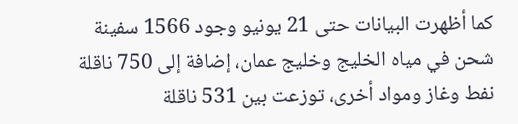كما أظهرت البيانات حتى 21 يونيو وجود 1566 سفينة شحن في مياه الخليج وخليج عمان، إضافة إلى 750 ناقلة نفط وغاز ومواد أخرى، توزعت بين 531 ناقلة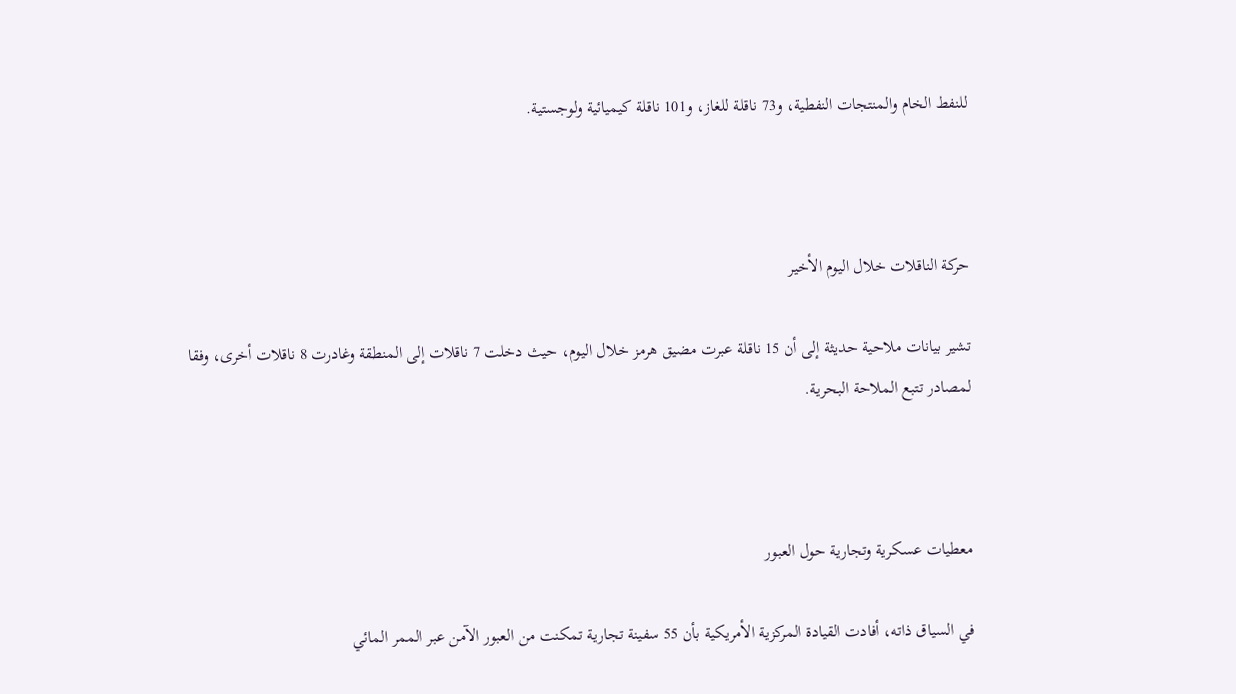للنفط الخام والمنتجات النفطية، و73 ناقلة للغاز، و101 ناقلة كيميائية ولوجستية.



حركة الناقلات خلال اليوم الأخير

تشير بيانات ملاحية حديثة إلى أن 15 ناقلة عبرت مضيق هرمز خلال اليوم، حيث دخلت 7 ناقلات إلى المنطقة وغادرت 8 ناقلات أخرى، وفقا لمصادر تتبع الملاحة البحرية.



معطيات عسكرية وتجارية حول العبور

في السياق ذاته، أفادت القيادة المركزية الأمريكية بأن 55 سفينة تجارية تمكنت من العبور الآمن عبر الممر المائي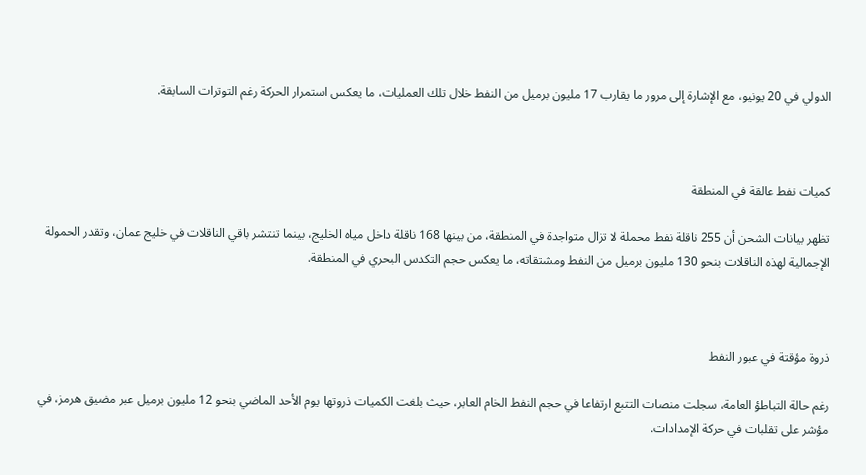الدولي في 20 يونيو، مع الإشارة إلى مرور ما يقارب 17 مليون برميل من النفط خلال تلك العمليات، ما يعكس استمرار الحركة رغم التوترات السابقة.



كميات نفط عالقة في المنطقة

تظهر بيانات الشحن أن 255 ناقلة نفط محملة لا تزال متواجدة في المنطقة، من بينها 168 ناقلة داخل مياه الخليج، بينما تنتشر باقي الناقلات في خليج عمان، وتقدر الحمولة الإجمالية لهذه الناقلات بنحو 130 مليون برميل من النفط ومشتقاته، ما يعكس حجم التكدس البحري في المنطقة.



ذروة مؤقتة في عبور النفط

رغم حالة التباطؤ العامة، سجلت منصات التتبع ارتفاعا في حجم النفط الخام العابر، حيث بلغت الكميات ذروتها يوم الأحد الماضي بنحو 12 مليون برميل عبر مضيق هرمز، في مؤشر على تقلبات في حركة الإمدادات.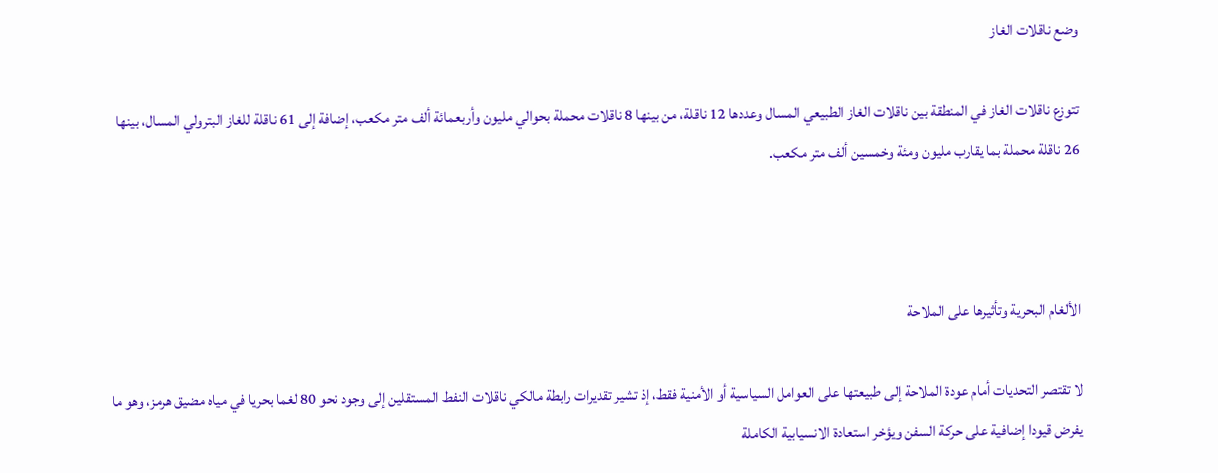وضع ناقلات الغاز

تتوزع ناقلات الغاز في المنطقة بين ناقلات الغاز الطبيعي المسال وعددها 12 ناقلة، من بينها 8 ناقلات محملة بحوالي مليون وأربعمائة ألف متر مكعب، إضافة إلى 61 ناقلة للغاز البترولي المسال، بينها 26 ناقلة محملة بما يقارب مليون ومئة وخمسين ألف متر مكعب.



الألغام البحرية وتأثيرها على الملاحة

لا تقتصر التحديات أمام عودة الملاحة إلى طبيعتها على العوامل السياسية أو الأمنية فقط، إذ تشير تقديرات رابطة مالكي ناقلات النفط المستقلين إلى وجود نحو 80 لغما بحريا في مياه مضيق هرمز، وهو ما يفرض قيودا إضافية على حركة السفن ويؤخر استعادة الانسيابية الكاملة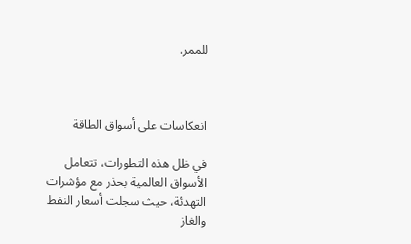للممر.



انعكاسات على أسواق الطاقة

في ظل هذه التطورات، تتعامل الأسواق العالمية بحذر مع مؤشرات التهدئة، حيث سجلت أسعار النفط والغاز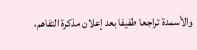والأسمدة تراجعا طفيفا بعد إعلان مذكرة التفاهم،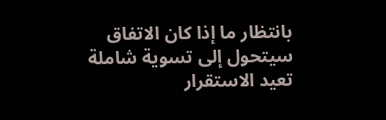بانتظار ما إذا كان الاتفاق سيتحول إلى تسوية شاملة تعيد الاستقرار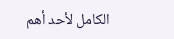الكامل لأحد أهم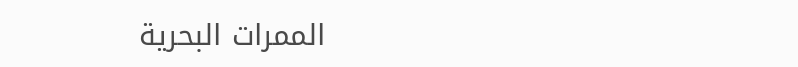الممرات البحرية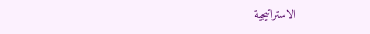الاستراتيجية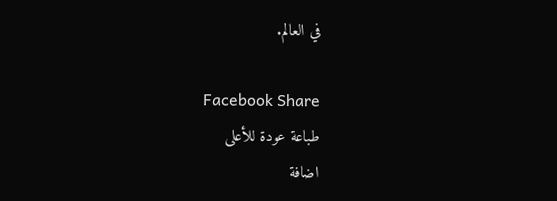في العالم.

Facebook Share
طباعة عودة للأعلى
اضافة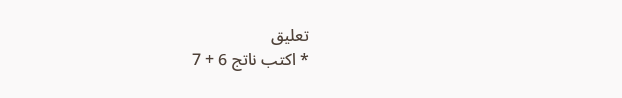تعليق
* اكتب ناتج 6 + 7